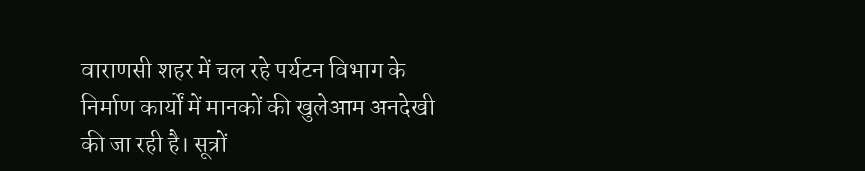वाराणसी शहर में चल रहे पर्यटन विभाग के निर्माण कार्यों में मानकों की खुलेआम अनदेखी की जा रही है। सूत्रों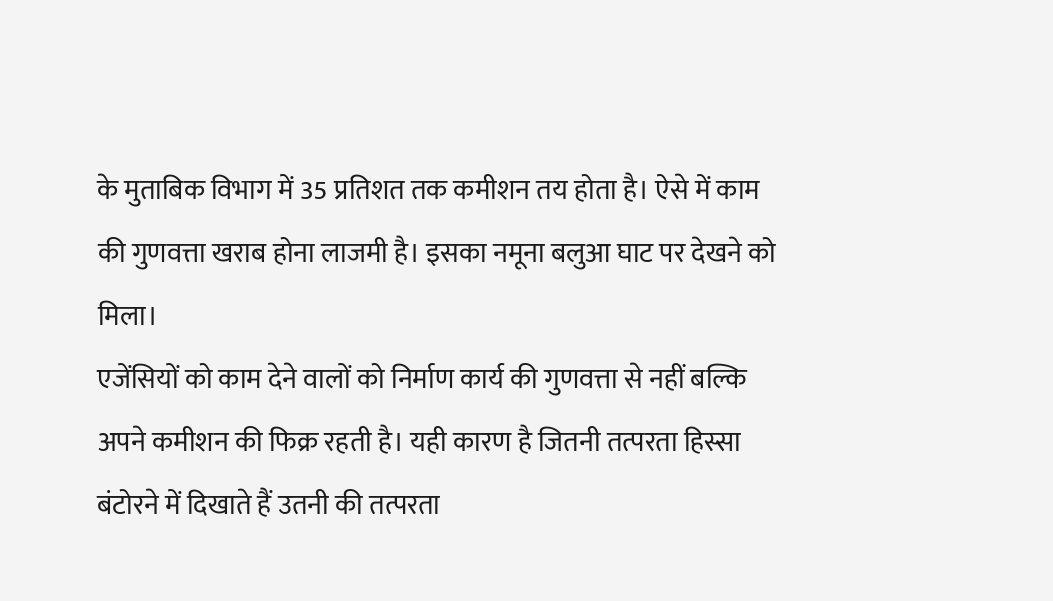के मुताबिक विभाग में 35 प्रतिशत तक कमीशन तय होता है। ऐसे में काम की गुणवत्ता खराब होना लाजमी है। इसका नमूना बलुआ घाट पर देखने को मिला।
एजेंसियों को काम देने वालों को निर्माण कार्य की गुणवत्ता से नहीं बल्कि अपने कमीशन की फिक्र रहती है। यही कारण है जितनी तत्परता हिस्सा बंटोरने में दिखाते हैं उतनी की तत्परता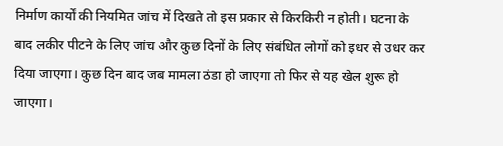निर्माण कार्यों की नियमित जांच में दिखते तो इस प्रकार से किरकिरी न होती। घटना के बाद लकीर पीटने के लिए जांच और कुछ दिनों के लिए संबंधित लोगों को इधर से उधर कर दिया जाएगा। कुछ दिन बाद जब मामला ठंडा हो जाएगा तो फिर से यह खेल शुरू हो जाएगा।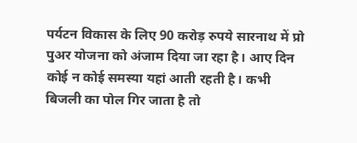पर्यटन विकास के लिए 90 करोड़ रुपये सारनाथ में प्रो पुअर योजना को अंजाम दिया जा रहा है। आए दिन कोई न कोई समस्या यहां आती रहती है। कभी बिजली का पोल गिर जाता है तो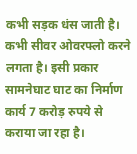कभी सड़क धंस जाती है। कभी सीवर ओवरफ्लो करने लगता है। इसी प्रकार सामनेघाट घाट का निर्माण कार्य 7 करोड़ रुपये से कराया जा रहा है।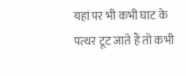यहां पर भी कभी घाट के पत्थर टूट जाते हैं तो कभी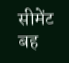सीमेंट बह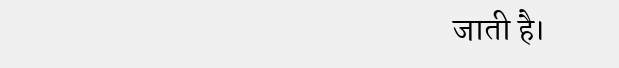जाती है।